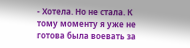- Хотела. Но не стала. К тому моменту я уже не готова была воевать за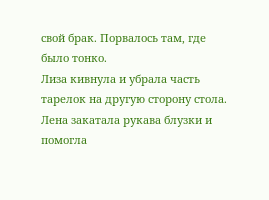свой брак. Порвалось там, где было тонко.
Лиза кивнула и убрала часть тарелок на другую сторону стола.
Лена закатала рукава блузки и помогла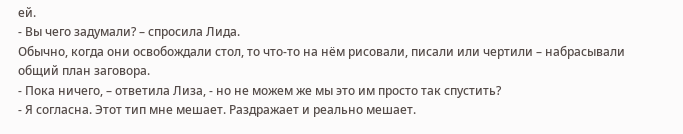ей.
- Вы чего задумали? – спросила Лида.
Обычно, когда они освобождали стол, то что-то на нём рисовали, писали или чертили – набрасывали общий план заговора.
- Пока ничего, – ответила Лиза, - но не можем же мы это им просто так спустить?
- Я согласна. Этот тип мне мешает. Раздражает и реально мешает.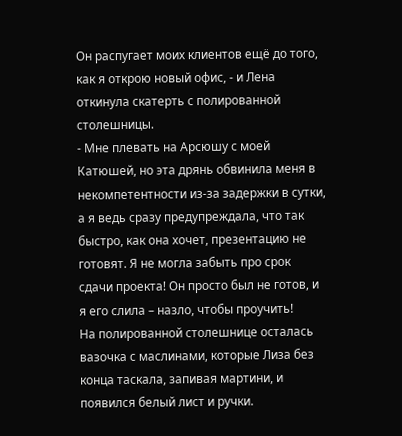Он распугает моих клиентов ещё до того, как я открою новый офис, - и Лена откинула скатерть с полированной столешницы.
- Мне плевать на Арсюшу с моей Катюшей, но эта дрянь обвинила меня в некомпетентности из-за задержки в сутки, а я ведь сразу предупреждала, что так быстро, как она хочет, презентацию не готовят. Я не могла забыть про срок сдачи проекта! Он просто был не готов, и я его слила – назло, чтобы проучить!
На полированной столешнице осталась вазочка с маслинами, которые Лиза без конца таскала, запивая мартини, и появился белый лист и ручки.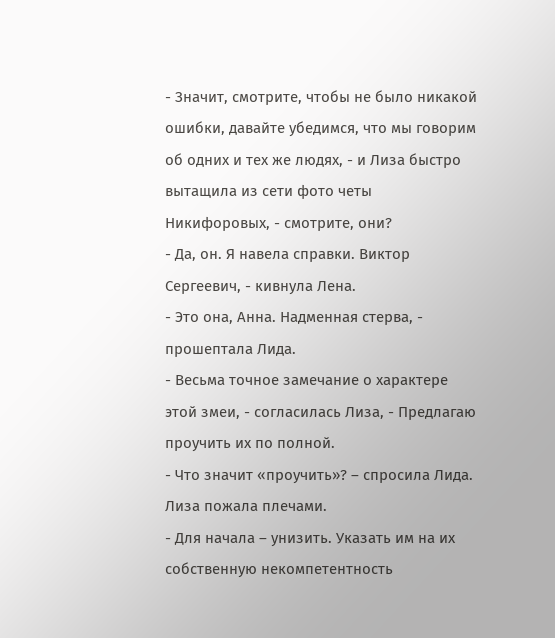- Значит, смотрите, чтобы не было никакой ошибки, давайте убедимся, что мы говорим об одних и тех же людях, - и Лиза быстро вытащила из сети фото четы Никифоровых, - смотрите, они?
- Да, он. Я навела справки. Виктор Сергеевич, - кивнула Лена.
- Это она, Анна. Надменная стерва, - прошептала Лида.
- Весьма точное замечание о характере этой змеи, - согласилась Лиза, - Предлагаю проучить их по полной.
- Что значит «проучить»? – спросила Лида.
Лиза пожала плечами.
- Для начала – унизить. Указать им на их собственную некомпетентность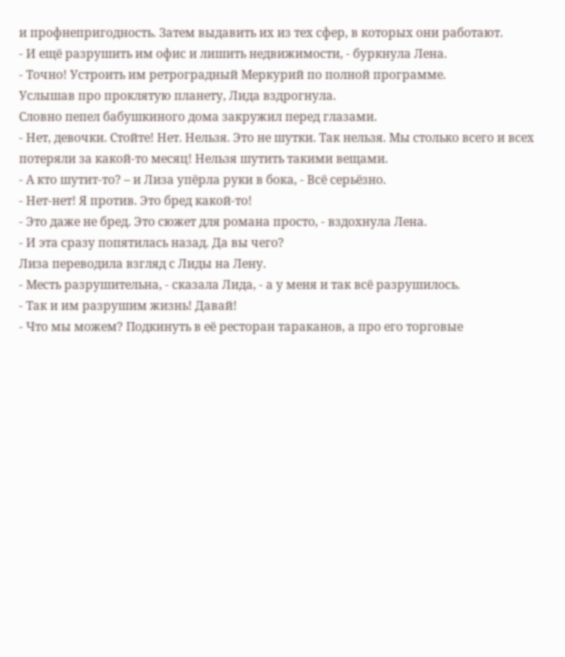и профнепригодность. Затем выдавить их из тех сфер, в которых они работают.
- И ещё разрушить им офис и лишить недвижимости, - буркнула Лена.
- Точно! Устроить им ретроградный Меркурий по полной программе.
Услышав про проклятую планету, Лида вздрогнула.
Словно пепел бабушкиного дома закружил перед глазами.
- Нет, девочки. Стойте! Нет. Нельзя. Это не шутки. Так нельзя. Мы столько всего и всех потеряли за какой-то месяц! Нельзя шутить такими вещами.
- А кто шутит-то? – и Лиза упёрла руки в бока, - Всё серьёзно.
- Нет-нет! Я против. Это бред какой-то!
- Это даже не бред. Это сюжет для романа просто, - вздохнула Лена.
- И эта сразу попятилась назад. Да вы чего?
Лиза переводила взгляд с Лиды на Лену.
- Месть разрушительна, - сказала Лида, - а у меня и так всё разрушилось.
- Так и им разрушим жизнь! Давай!
- Что мы можем? Подкинуть в её ресторан тараканов, а про его торговые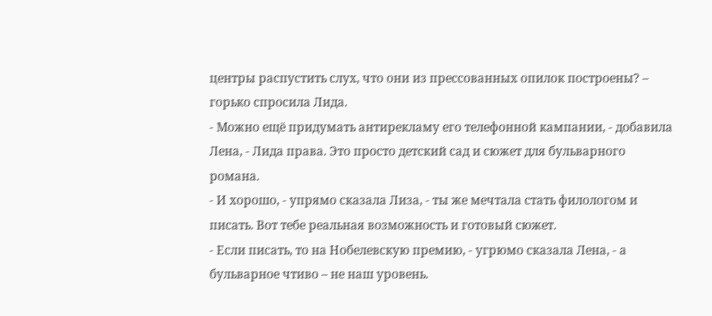центры распустить слух, что они из прессованных опилок построены? – горько спросила Лида.
- Можно ещё придумать антирекламу его телефонной кампании, - добавила Лена, - Лида права. Это просто детский сад и сюжет для бульварного романа.
- И хорошо, - упрямо сказала Лиза, - ты же мечтала стать филологом и писать. Вот тебе реальная возможность и готовый сюжет.
- Если писать, то на Нобелевскую премию, - угрюмо сказала Лена, - а бульварное чтиво – не наш уровень.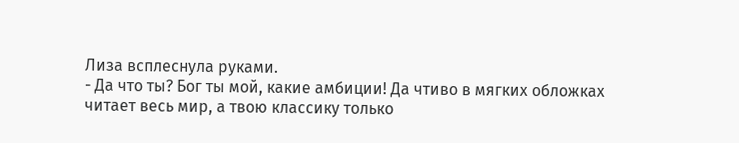Лиза всплеснула руками.
- Да что ты? Бог ты мой, какие амбиции! Да чтиво в мягких обложках читает весь мир, а твою классику только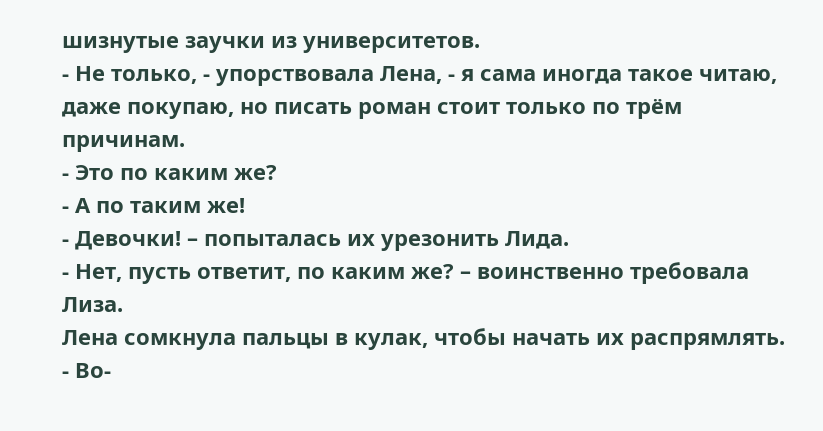шизнутые заучки из университетов.
- Не только, - упорствовала Лена, - я сама иногда такое читаю, даже покупаю, но писать роман стоит только по трём причинам.
- Это по каким же?
- А по таким же!
- Девочки! – попыталась их урезонить Лида.
- Нет, пусть ответит, по каким же? – воинственно требовала Лиза.
Лена сомкнула пальцы в кулак, чтобы начать их распрямлять.
- Во-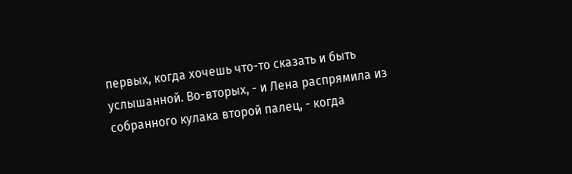первых, когда хочешь что-то сказать и быть услышанной. Во-вторых, - и Лена распрямила из собранного кулака второй палец, - когда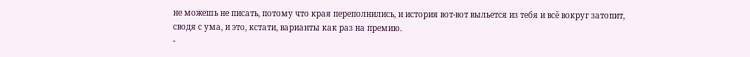не можешь не писать, потому что края переполнились, и история вот-вот выльется из тебя и всё вокруг затопит, сводя с ума, и это, кстати, варианты как раз на премию.
-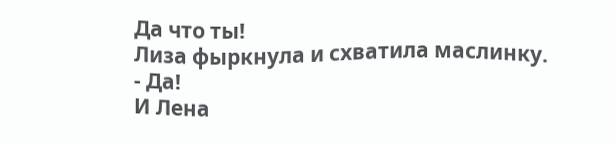Да что ты!
Лиза фыркнула и схватила маслинку.
- Да!
И Лена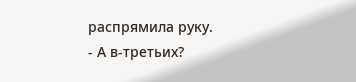распрямила руку.
- А в-третьих?